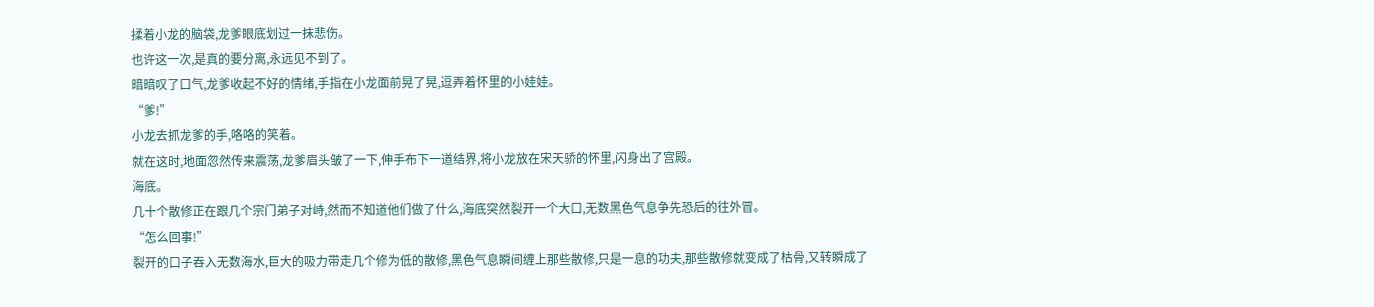揉着小龙的脑袋,龙爹眼底划过一抹悲伤。
也许这一次,是真的要分离,永远见不到了。
暗暗叹了口气,龙爹收起不好的情绪,手指在小龙面前晃了晃,逗弄着怀里的小娃娃。
“爹!”
小龙去抓龙爹的手,咯咯的笑着。
就在这时,地面忽然传来震荡,龙爹眉头皱了一下,伸手布下一道结界,将小龙放在宋天骄的怀里,闪身出了宫殿。
海底。
几十个散修正在跟几个宗门弟子对峙,然而不知道他们做了什么,海底突然裂开一个大口,无数黑色气息争先恐后的往外冒。
“怎么回事!”
裂开的口子吞入无数海水,巨大的吸力带走几个修为低的散修,黑色气息瞬间缠上那些散修,只是一息的功夫,那些散修就变成了枯骨,又转瞬成了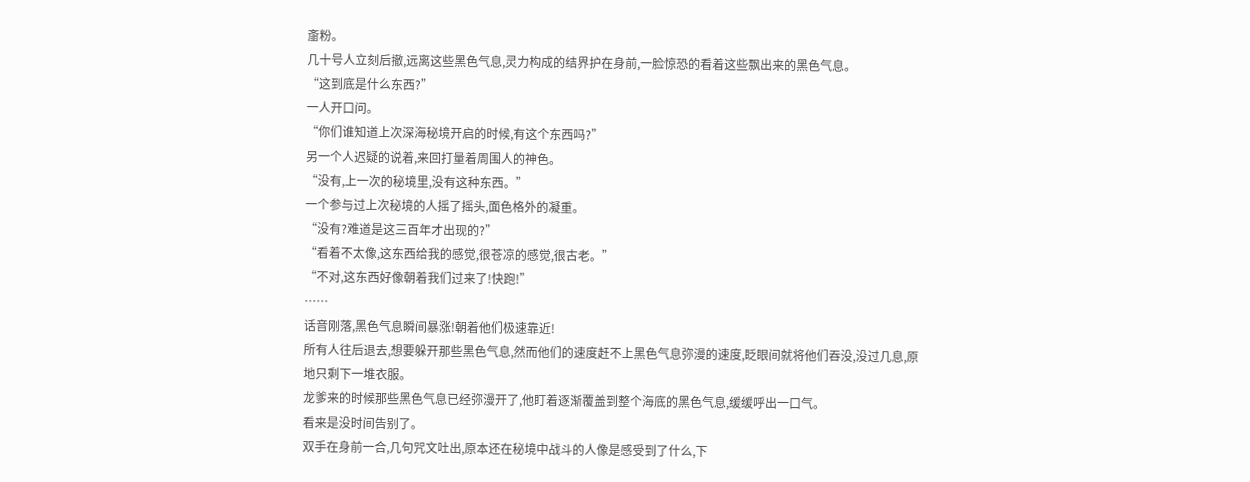齑粉。
几十号人立刻后撤,远离这些黑色气息,灵力构成的结界护在身前,一脸惊恐的看着这些飘出来的黑色气息。
“这到底是什么东西?”
一人开口问。
“你们谁知道上次深海秘境开启的时候,有这个东西吗?”
另一个人迟疑的说着,来回打量着周围人的神色。
“没有,上一次的秘境里,没有这种东西。”
一个参与过上次秘境的人摇了摇头,面色格外的凝重。
“没有?难道是这三百年才出现的?”
“看着不太像,这东西给我的感觉,很苍凉的感觉,很古老。”
“不对,这东西好像朝着我们过来了!快跑!”
……
话音刚落,黑色气息瞬间暴涨!朝着他们极速靠近!
所有人往后退去,想要躲开那些黑色气息,然而他们的速度赶不上黑色气息弥漫的速度,眨眼间就将他们吞没,没过几息,原地只剩下一堆衣服。
龙爹来的时候那些黑色气息已经弥漫开了,他盯着逐渐覆盖到整个海底的黑色气息,缓缓呼出一口气。
看来是没时间告别了。
双手在身前一合,几句咒文吐出,原本还在秘境中战斗的人像是感受到了什么,下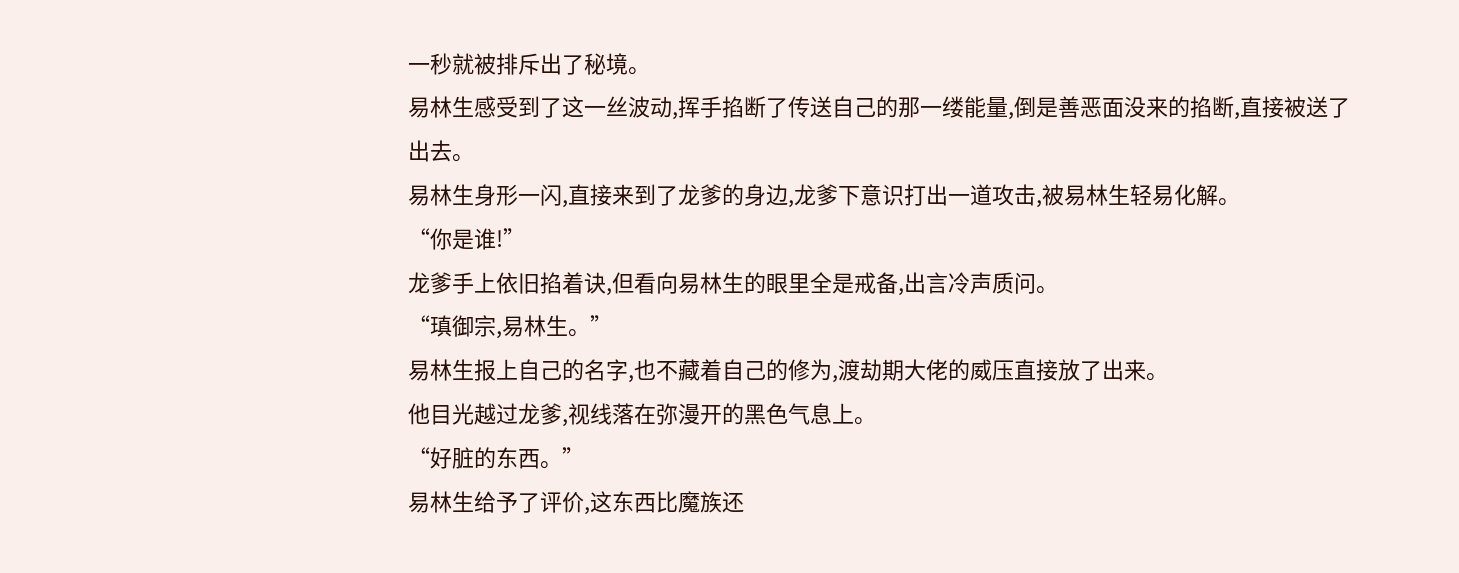一秒就被排斥出了秘境。
易林生感受到了这一丝波动,挥手掐断了传送自己的那一缕能量,倒是善恶面没来的掐断,直接被送了出去。
易林生身形一闪,直接来到了龙爹的身边,龙爹下意识打出一道攻击,被易林生轻易化解。
“你是谁!”
龙爹手上依旧掐着诀,但看向易林生的眼里全是戒备,出言冷声质问。
“瑱御宗,易林生。”
易林生报上自己的名字,也不藏着自己的修为,渡劫期大佬的威压直接放了出来。
他目光越过龙爹,视线落在弥漫开的黑色气息上。
“好脏的东西。”
易林生给予了评价,这东西比魔族还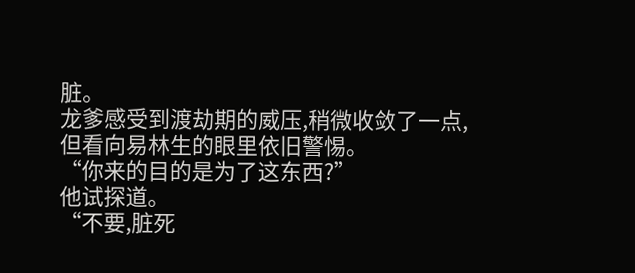脏。
龙爹感受到渡劫期的威压,稍微收敛了一点,但看向易林生的眼里依旧警惕。
“你来的目的是为了这东西?”
他试探道。
“不要,脏死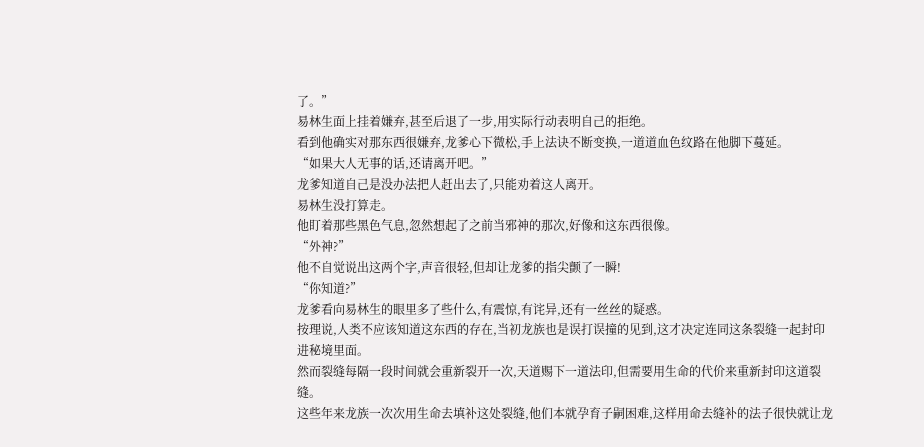了。”
易林生面上挂着嫌弃,甚至后退了一步,用实际行动表明自己的拒绝。
看到他确实对那东西很嫌弃,龙爹心下微松,手上法诀不断变换,一道道血色纹路在他脚下蔓延。
“如果大人无事的话,还请离开吧。”
龙爹知道自己是没办法把人赶出去了,只能劝着这人离开。
易林生没打算走。
他盯着那些黑色气息,忽然想起了之前当邪神的那次,好像和这东西很像。
“外神?”
他不自觉说出这两个字,声音很轻,但却让龙爹的指尖颤了一瞬!
“你知道?”
龙爹看向易林生的眼里多了些什么,有震惊,有诧异,还有一丝丝的疑惑。
按理说,人类不应该知道这东西的存在,当初龙族也是误打误撞的见到,这才决定连同这条裂缝一起封印进秘境里面。
然而裂缝每隔一段时间就会重新裂开一次,天道赐下一道法印,但需要用生命的代价来重新封印这道裂缝。
这些年来龙族一次次用生命去填补这处裂缝,他们本就孕育子嗣困难,这样用命去缝补的法子很快就让龙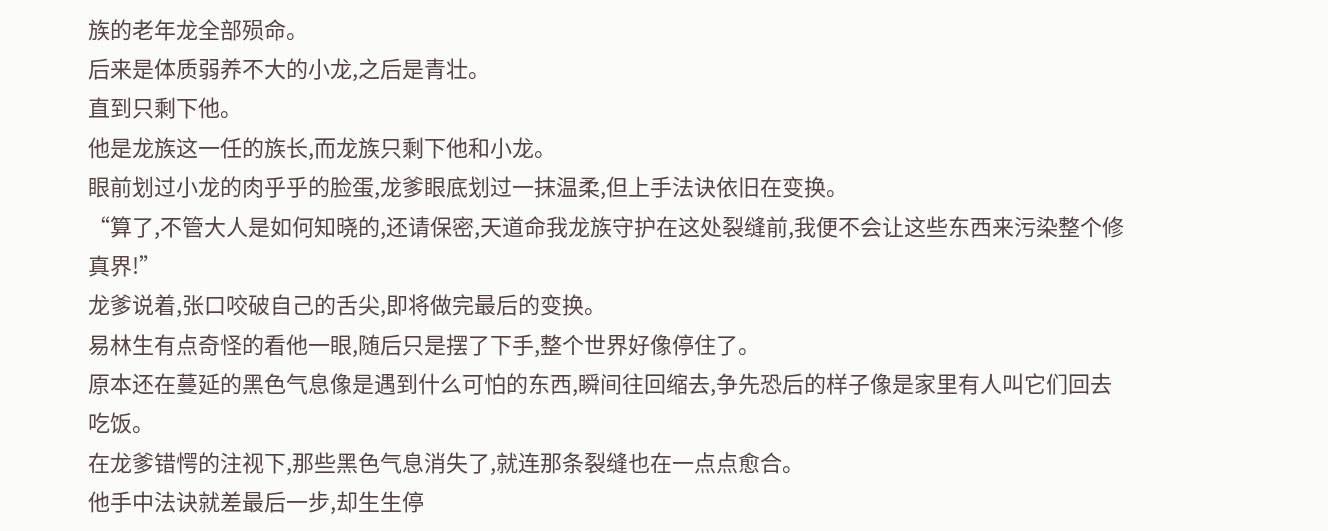族的老年龙全部殒命。
后来是体质弱养不大的小龙,之后是青壮。
直到只剩下他。
他是龙族这一任的族长,而龙族只剩下他和小龙。
眼前划过小龙的肉乎乎的脸蛋,龙爹眼底划过一抹温柔,但上手法诀依旧在变换。
“算了,不管大人是如何知晓的,还请保密,天道命我龙族守护在这处裂缝前,我便不会让这些东西来污染整个修真界!”
龙爹说着,张口咬破自己的舌尖,即将做完最后的变换。
易林生有点奇怪的看他一眼,随后只是摆了下手,整个世界好像停住了。
原本还在蔓延的黑色气息像是遇到什么可怕的东西,瞬间往回缩去,争先恐后的样子像是家里有人叫它们回去吃饭。
在龙爹错愕的注视下,那些黑色气息消失了,就连那条裂缝也在一点点愈合。
他手中法诀就差最后一步,却生生停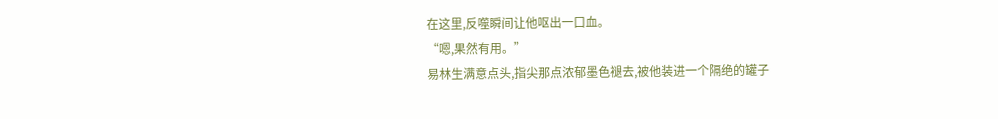在这里,反噬瞬间让他呕出一口血。
“嗯,果然有用。”
易林生满意点头,指尖那点浓郁墨色褪去,被他装进一个隔绝的罐子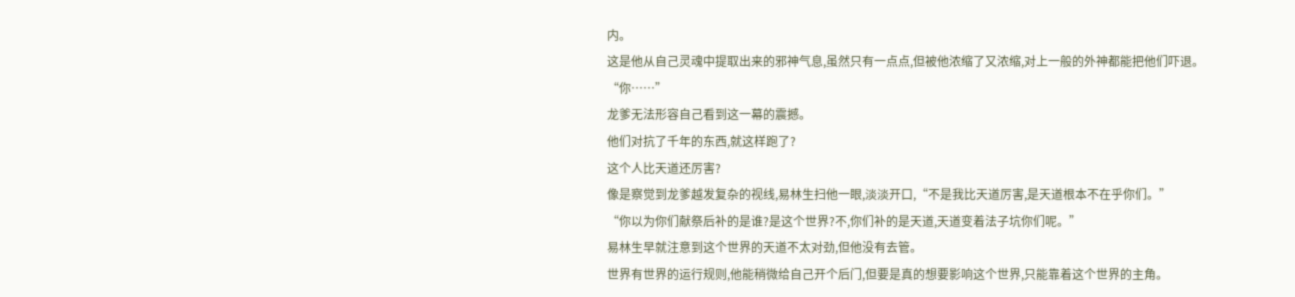内。
这是他从自己灵魂中提取出来的邪神气息,虽然只有一点点,但被他浓缩了又浓缩,对上一般的外神都能把他们吓退。
“你……”
龙爹无法形容自己看到这一幕的震撼。
他们对抗了千年的东西,就这样跑了?
这个人比天道还厉害?
像是察觉到龙爹越发复杂的视线,易林生扫他一眼,淡淡开口,“不是我比天道厉害,是天道根本不在乎你们。”
“你以为你们献祭后补的是谁?是这个世界?不,你们补的是天道,天道变着法子坑你们呢。”
易林生早就注意到这个世界的天道不太对劲,但他没有去管。
世界有世界的运行规则,他能稍微给自己开个后门,但要是真的想要影响这个世界,只能靠着这个世界的主角。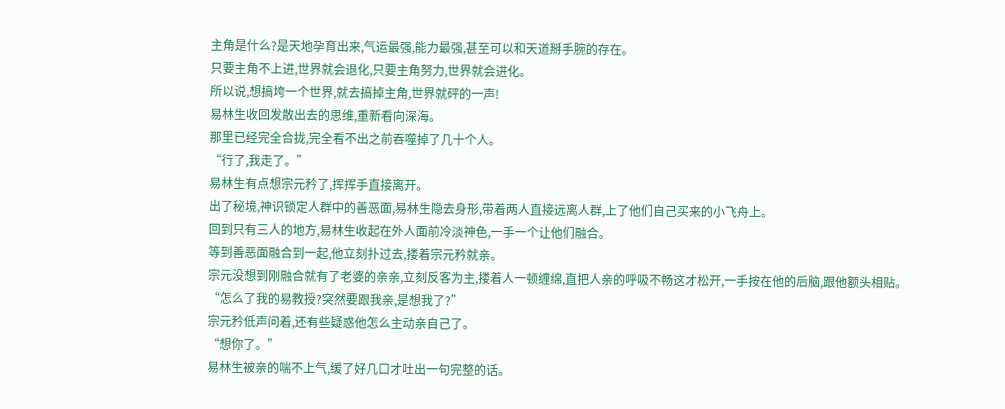主角是什么?是天地孕育出来,气运最强,能力最强,甚至可以和天道掰手腕的存在。
只要主角不上进,世界就会退化,只要主角努力,世界就会进化。
所以说,想搞垮一个世界,就去搞掉主角,世界就砰的一声!
易林生收回发散出去的思维,重新看向深海。
那里已经完全合拢,完全看不出之前吞噬掉了几十个人。
“行了,我走了。”
易林生有点想宗元矜了,挥挥手直接离开。
出了秘境,神识锁定人群中的善恶面,易林生隐去身形,带着两人直接远离人群,上了他们自己买来的小飞舟上。
回到只有三人的地方,易林生收起在外人面前冷淡神色,一手一个让他们融合。
等到善恶面融合到一起,他立刻扑过去,搂着宗元矜就亲。
宗元没想到刚融合就有了老婆的亲亲,立刻反客为主,搂着人一顿缠绵,直把人亲的呼吸不畅这才松开,一手按在他的后脑,跟他额头相贴。
“怎么了我的易教授?突然要跟我亲,是想我了?”
宗元矜低声问着,还有些疑惑他怎么主动亲自己了。
“想你了。”
易林生被亲的喘不上气,缓了好几口才吐出一句完整的话。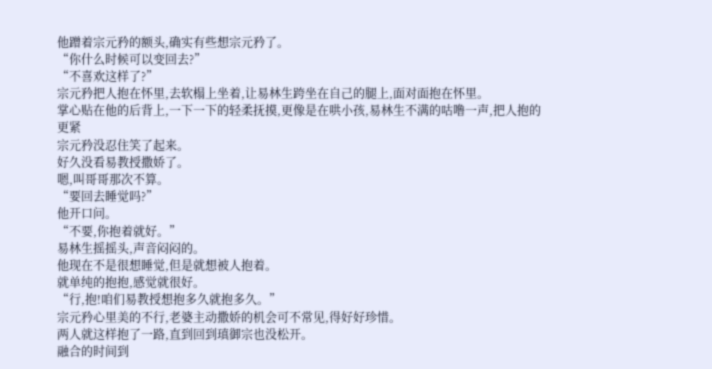他蹭着宗元矜的额头,确实有些想宗元矜了。
“你什么时候可以变回去?”
“不喜欢这样了?”
宗元矜把人抱在怀里,去软榻上坐着,让易林生跨坐在自己的腿上,面对面抱在怀里。
掌心贴在他的后背上,一下一下的轻柔抚摸,更像是在哄小孩,易林生不满的咕噜一声,把人抱的更紧
宗元矜没忍住笑了起来。
好久没看易教授撒娇了。
嗯,叫哥哥那次不算。
“要回去睡觉吗?”
他开口问。
“不要,你抱着就好。”
易林生摇摇头,声音闷闷的。
他现在不是很想睡觉,但是就想被人抱着。
就单纯的抱抱,感觉就很好。
“行,抱!咱们易教授想抱多久就抱多久。”
宗元矜心里美的不行,老婆主动撒娇的机会可不常见,得好好珍惜。
两人就这样抱了一路,直到回到瑱御宗也没松开。
融合的时间到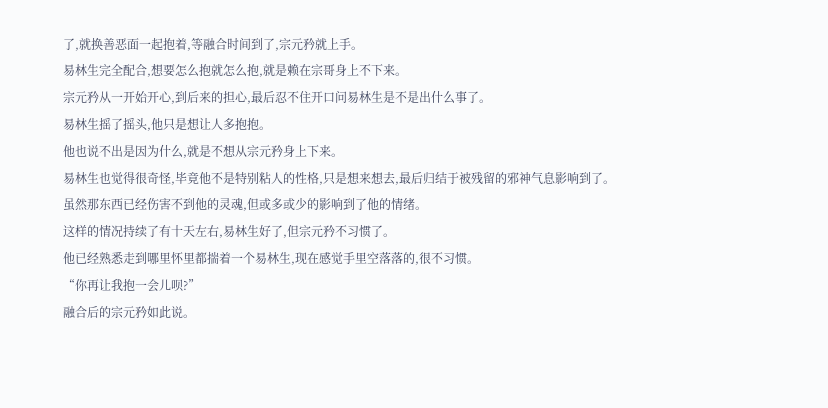了,就换善恶面一起抱着,等融合时间到了,宗元矜就上手。
易林生完全配合,想要怎么抱就怎么抱,就是赖在宗哥身上不下来。
宗元矜从一开始开心,到后来的担心,最后忍不住开口问易林生是不是出什么事了。
易林生摇了摇头,他只是想让人多抱抱。
他也说不出是因为什么,就是不想从宗元矜身上下来。
易林生也觉得很奇怪,毕竟他不是特别粘人的性格,只是想来想去,最后归结于被残留的邪神气息影响到了。
虽然那东西已经伤害不到他的灵魂,但或多或少的影响到了他的情绪。
这样的情况持续了有十天左右,易林生好了,但宗元矜不习惯了。
他已经熟悉走到哪里怀里都揣着一个易林生,现在感觉手里空落落的,很不习惯。
“你再让我抱一会儿呗?”
融合后的宗元矜如此说。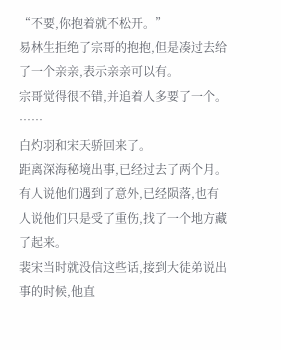“不要,你抱着就不松开。”
易林生拒绝了宗哥的抱抱,但是凑过去给了一个亲亲,表示亲亲可以有。
宗哥觉得很不错,并追着人多要了一个。
……
白灼羽和宋天骄回来了。
距离深海秘境出事,已经过去了两个月。
有人说他们遇到了意外,已经陨落,也有人说他们只是受了重伤,找了一个地方藏了起来。
裴宋当时就没信这些话,接到大徒弟说出事的时候,他直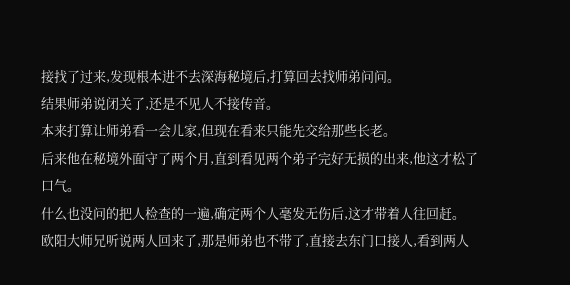接找了过来,发现根本进不去深海秘境后,打算回去找师弟问问。
结果师弟说闭关了,还是不见人不接传音。
本来打算让师弟看一会儿家,但现在看来只能先交给那些长老。
后来他在秘境外面守了两个月,直到看见两个弟子完好无损的出来,他这才松了口气。
什么也没问的把人检查的一遍,确定两个人毫发无伤后,这才带着人往回赶。
欧阳大师兄听说两人回来了,那是师弟也不带了,直接去东门口接人,看到两人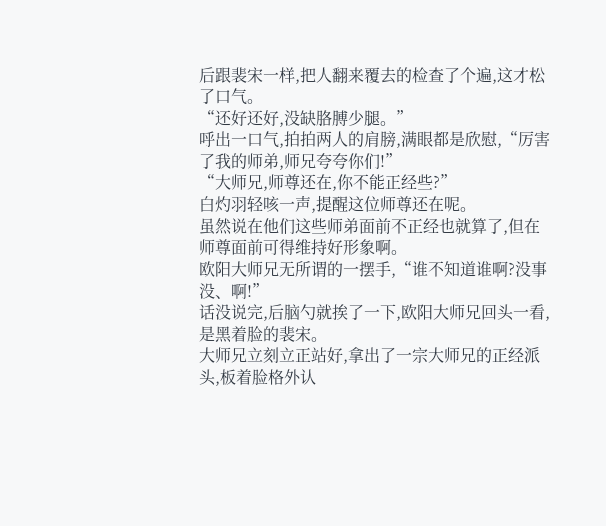后跟裴宋一样,把人翻来覆去的检查了个遍,这才松了口气。
“还好还好,没缺胳膊少腿。”
呼出一口气,拍拍两人的肩膀,满眼都是欣慰,“厉害了我的师弟,师兄夸夸你们!”
“大师兄,师尊还在,你不能正经些?”
白灼羽轻咳一声,提醒这位师尊还在呢。
虽然说在他们这些师弟面前不正经也就算了,但在师尊面前可得维持好形象啊。
欧阳大师兄无所谓的一摆手,“谁不知道谁啊?没事没、啊!”
话没说完,后脑勺就挨了一下,欧阳大师兄回头一看,是黑着脸的裴宋。
大师兄立刻立正站好,拿出了一宗大师兄的正经派头,板着脸格外认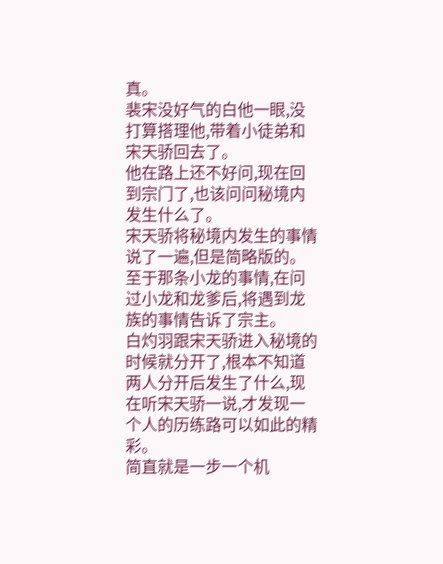真。
裴宋没好气的白他一眼,没打算搭理他,带着小徒弟和宋天骄回去了。
他在路上还不好问,现在回到宗门了,也该问问秘境内发生什么了。
宋天骄将秘境内发生的事情说了一遍,但是简略版的。
至于那条小龙的事情,在问过小龙和龙爹后,将遇到龙族的事情告诉了宗主。
白灼羽跟宋天骄进入秘境的时候就分开了,根本不知道两人分开后发生了什么,现在听宋天骄一说,才发现一个人的历练路可以如此的精彩。
简直就是一步一个机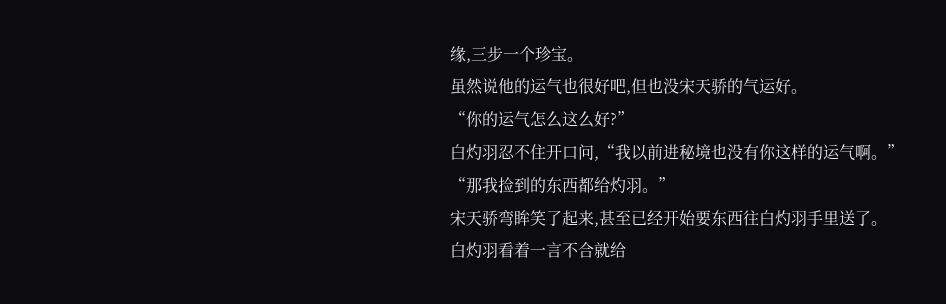缘,三步一个珍宝。
虽然说他的运气也很好吧,但也没宋天骄的气运好。
“你的运气怎么这么好?”
白灼羽忍不住开口问,“我以前进秘境也没有你这样的运气啊。”
“那我捡到的东西都给灼羽。”
宋天骄弯眸笑了起来,甚至已经开始要东西往白灼羽手里送了。
白灼羽看着一言不合就给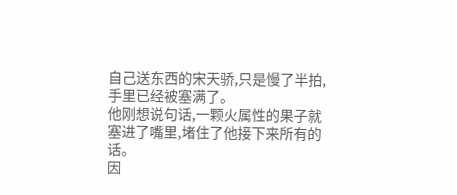自己送东西的宋天骄,只是慢了半拍,手里已经被塞满了。
他刚想说句话,一颗火属性的果子就塞进了嘴里,堵住了他接下来所有的话。
因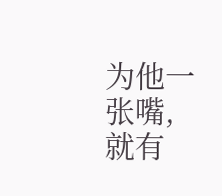为他一张嘴,就有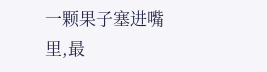一颗果子塞进嘴里,最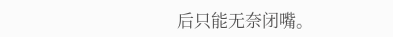后只能无奈闭嘴。